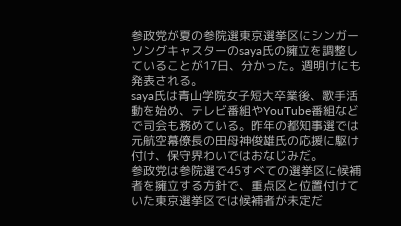参政党が夏の参院選東京選挙区にシンガーソングキャスターのsaya氏の擁立を調整していることが17日、分かった。週明けにも発表される。
saya氏は青山学院女子短大卒業後、歌手活動を始め、テレビ番組やYouTube番組などで司会も務めている。昨年の都知事選では元航空幕僚長の田母神俊雄氏の応援に駆け付け、保守界わいではおなじみだ。
参政党は参院選で45すべての選挙区に候補者を擁立する方針で、重点区と位置付けていた東京選挙区では候補者が未定だ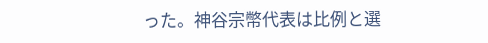った。神谷宗幣代表は比例と選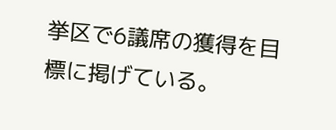挙区で6議席の獲得を目標に掲げている。